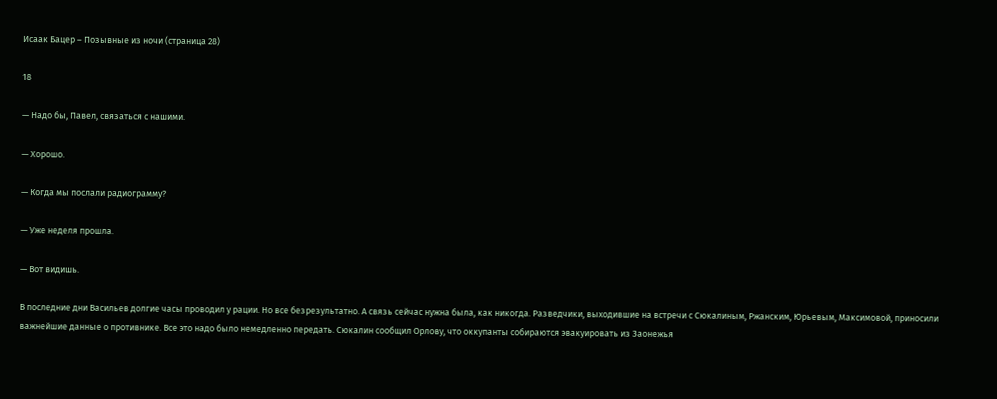Исаак Бацер – Позывные из ночи (страница 28)

18

— Надо бы, Павел, связаться с нашими.

— Хорошо.

— Когда мы послали радиограмму?

— Уже неделя прошла.

— Вот видишь.

В последние дни Васильев долгие часы проводил у рации. Но все безрезультатно. А связь сейчас нужна была, как никогда. Разведчики, выходившие на встречи с Сюкалиным, Ржанским, Юрьевым, Максимовой, приносили важнейшие данные о противнике. Все это надо было немедленно передать. Сюкалин сообщил Орлову, что оккупанты собираются эвакуировать из Заонежья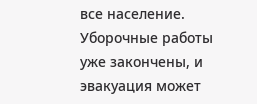все население. Уборочные работы уже закончены, и эвакуация может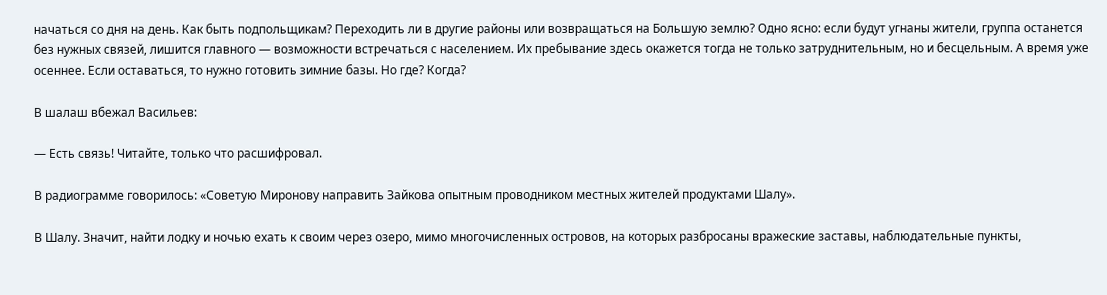начаться со дня на день. Как быть подпольщикам? Переходить ли в другие районы или возвращаться на Большую землю? Одно ясно: если будут угнаны жители, группа останется без нужных связей, лишится главного — возможности встречаться с населением. Их пребывание здесь окажется тогда не только затруднительным, но и бесцельным. А время уже осеннее. Если оставаться, то нужно готовить зимние базы. Но где? Когда?

В шалаш вбежал Васильев:

— Есть связь! Читайте, только что расшифровал.

В радиограмме говорилось: «Советую Миронову направить Зайкова опытным проводником местных жителей продуктами Шалу».

В Шалу. Значит, найти лодку и ночью ехать к своим через озеро, мимо многочисленных островов, на которых разбросаны вражеские заставы, наблюдательные пункты,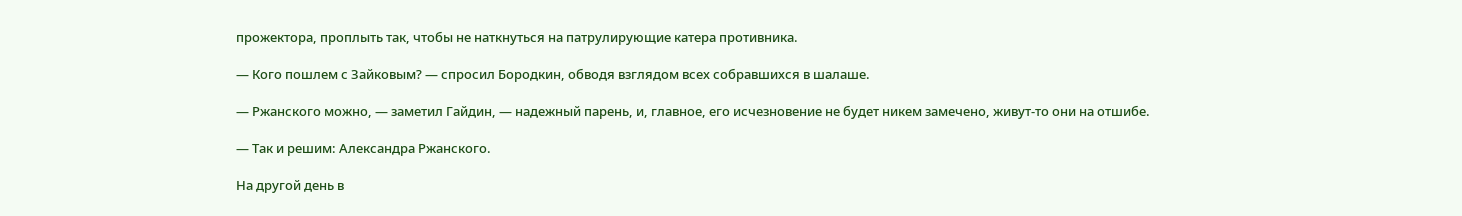прожектора, проплыть так, чтобы не наткнуться на патрулирующие катера противника.

— Кого пошлем с Зайковым? — спросил Бородкин, обводя взглядом всех собравшихся в шалаше.

— Ржанского можно, — заметил Гайдин, — надежный парень, и, главное, его исчезновение не будет никем замечено, живут-то они на отшибе.

— Так и решим: Александра Ржанского.

На другой день в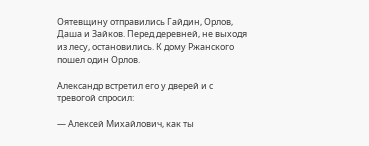Оятевщину отправились Гайдин, Орлов, Даша и Зайков. Перед деревней, не выходя из лесу, остановились. К дому Ржанского пошел один Орлов.

Александр встретил его у дверей и с тревогой спросил:

— Алексей Михайлович, как ты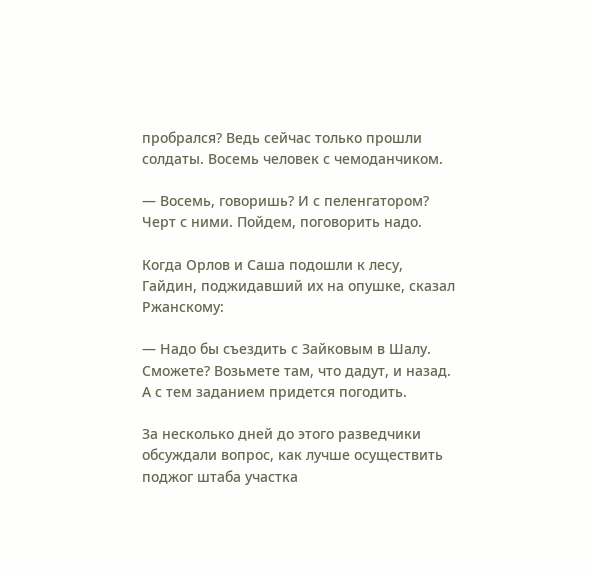пробрался? Ведь сейчас только прошли солдаты. Восемь человек с чемоданчиком.

— Восемь, говоришь? И с пеленгатором? Черт с ними. Пойдем, поговорить надо.

Когда Орлов и Саша подошли к лесу, Гайдин, поджидавший их на опушке, сказал Ржанскому:

— Надо бы съездить с Зайковым в Шалу. Сможете? Возьмете там, что дадут, и назад. А с тем заданием придется погодить.

За несколько дней до этого разведчики обсуждали вопрос, как лучше осуществить поджог штаба участка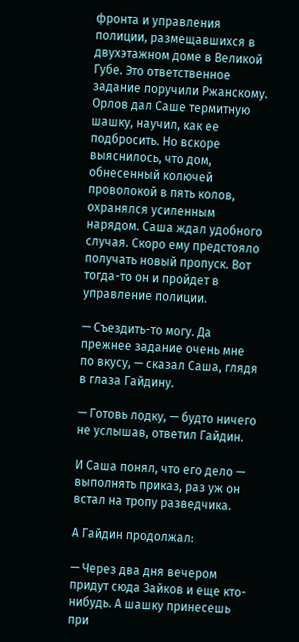фронта и управления полиции, размещавшихся в двухэтажном доме в Великой Губе. Это ответственное задание поручили Ржанскому. Орлов дал Саше термитную шашку, научил, как ее подбросить. Но вскоре выяснилось, что дом, обнесенный колючей проволокой в пять колов, охранялся усиленным нарядом. Саша ждал удобного случая. Скоро ему предстояло получать новый пропуск. Вот тогда-то он и пройдет в управление полиции.

— Съездить-то могу. Да прежнее задание очень мне по вкусу, — сказал Саша, глядя в глаза Гайдину.

— Готовь лодку, — будто ничего не услышав, ответил Гайдин.

И Саша понял, что его дело — выполнять приказ, раз уж он встал на тропу разведчика.

А Гайдин продолжал:

— Через два дня вечером придут сюда Зайков и еще кто-нибудь. А шашку принесешь при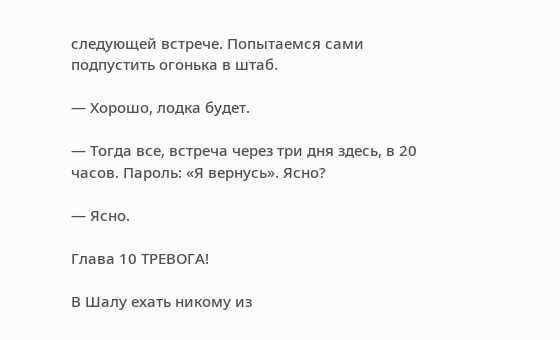следующей встрече. Попытаемся сами подпустить огонька в штаб.

— Хорошо, лодка будет.

— Тогда все, встреча через три дня здесь, в 20 часов. Пароль: «Я вернусь». Ясно?

— Ясно.

Глава 10 ТРЕВОГА!

В Шалу ехать никому из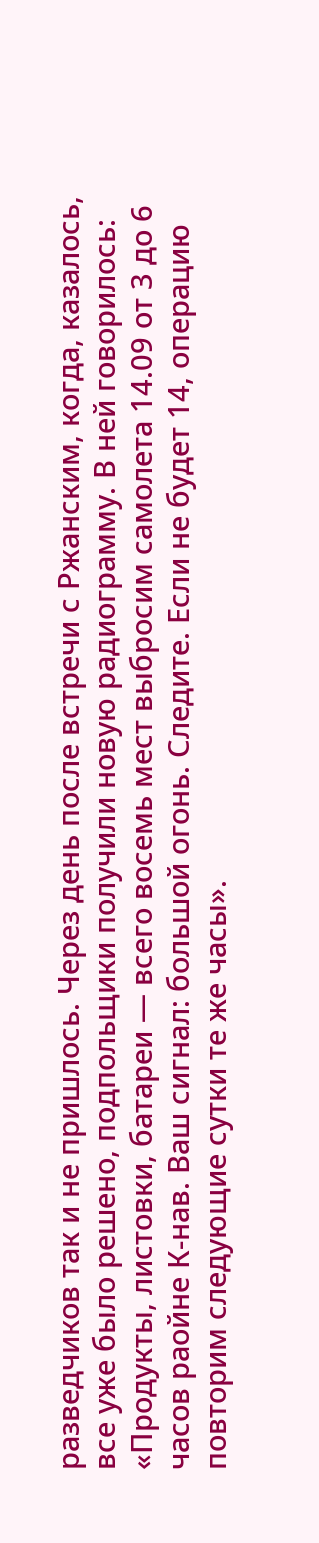разведчиков так и не пришлось. Через день после встречи с Ржанским, когда, казалось, все уже было решено, подпольщики получили новую радиограмму. В ней говорилось: «Продукты, листовки, батареи — всего восемь мест выбросим самолета 14.09 от 3 до 6 часов раойне К-нав. Ваш сигнал: большой огонь. Следите. Если не будет 14, операцию повторим следующие сутки те же часы».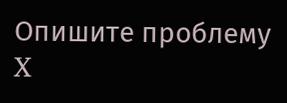Опишите проблему X